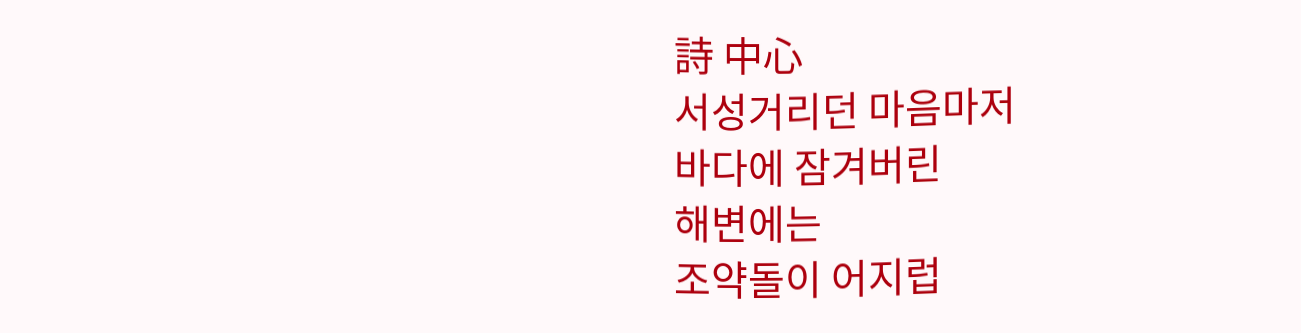詩 中心
서성거리던 마음마저
바다에 잠겨버린
해변에는
조약돌이 어지럽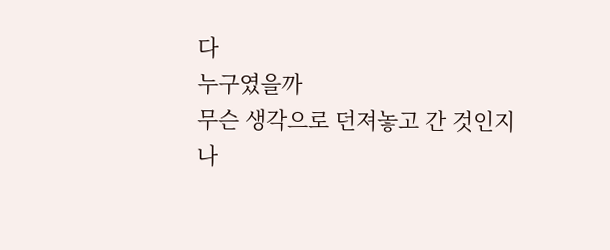다
누구였을까
무슨 생각으로 던져놓고 간 것인지
나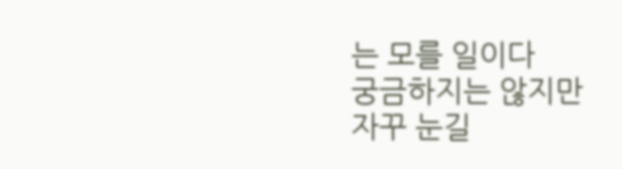는 모를 일이다
궁금하지는 않지만
자꾸 눈길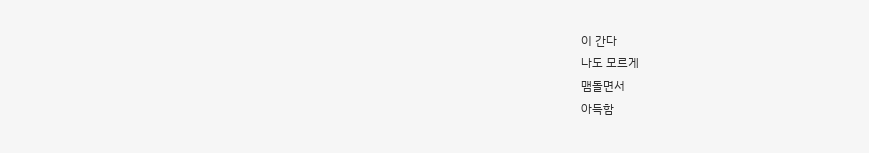이 간다
나도 모르게
맴돌면서
아득함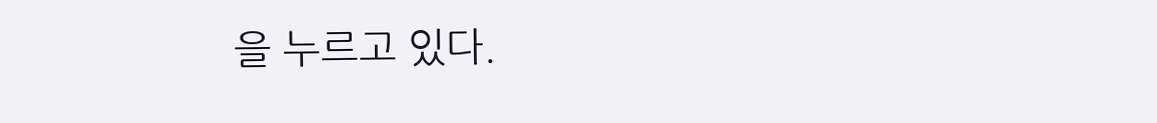을 누르고 있다.